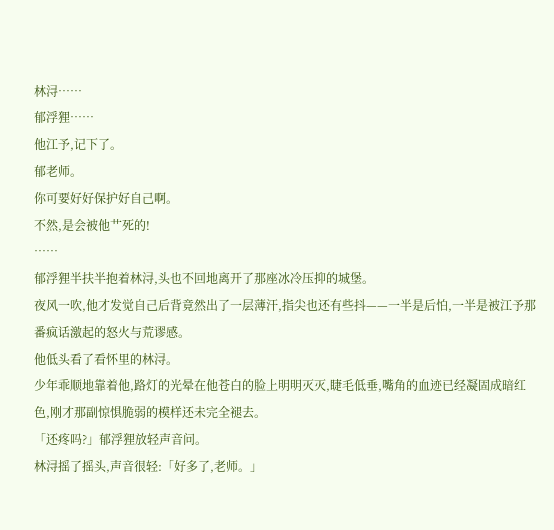林浔……
郁浮狸……
他江予,记下了。
郁老师。
你可要好好保护好自己啊。
不然,是会被他艹死的!
……
郁浮狸半扶半抱着林浔,头也不回地离开了那座冰冷压抑的城堡。
夜风一吹,他才发觉自己后背竟然出了一层薄汗,指尖也还有些抖——一半是后怕,一半是被江予那番疯话激起的怒火与荒谬感。
他低头看了看怀里的林浔。
少年乖顺地靠着他,路灯的光晕在他苍白的脸上明明灭灭,睫毛低垂,嘴角的血迹已经凝固成暗红色,刚才那副惊惧脆弱的模样还未完全褪去。
「还疼吗?」郁浮狸放轻声音问。
林浔摇了摇头,声音很轻:「好多了,老师。」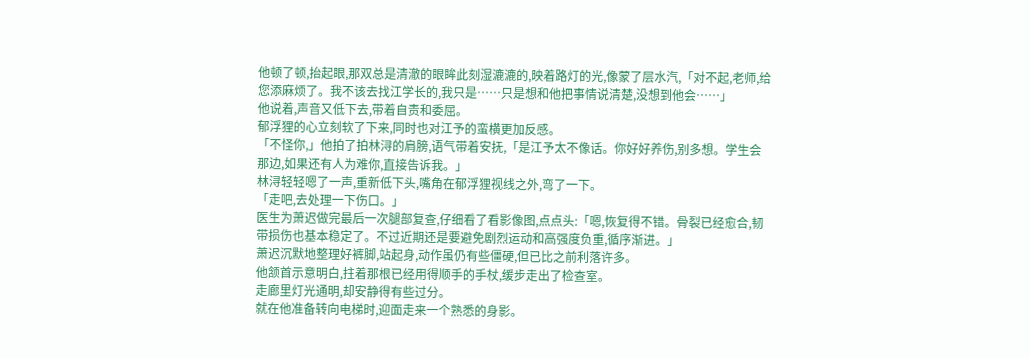他顿了顿,抬起眼,那双总是清澈的眼眸此刻湿漉漉的,映着路灯的光,像蒙了层水汽,「对不起,老师,给您添麻烦了。我不该去找江学长的,我只是……只是想和他把事情说清楚,没想到他会……」
他说着,声音又低下去,带着自责和委屈。
郁浮狸的心立刻软了下来,同时也对江予的蛮横更加反感。
「不怪你,」他拍了拍林浔的肩膀,语气带着安抚,「是江予太不像话。你好好养伤,别多想。学生会那边,如果还有人为难你,直接告诉我。」
林浔轻轻嗯了一声,重新低下头,嘴角在郁浮狸视线之外,弯了一下。
「走吧,去处理一下伤口。」
医生为萧迟做完最后一次腿部复查,仔细看了看影像图,点点头:「嗯,恢复得不错。骨裂已经愈合,韧带损伤也基本稳定了。不过近期还是要避免剧烈运动和高强度负重,循序渐进。」
萧迟沉默地整理好裤脚,站起身,动作虽仍有些僵硬,但已比之前利落许多。
他颔首示意明白,拄着那根已经用得顺手的手杖,缓步走出了检查室。
走廊里灯光通明,却安静得有些过分。
就在他准备转向电梯时,迎面走来一个熟悉的身影。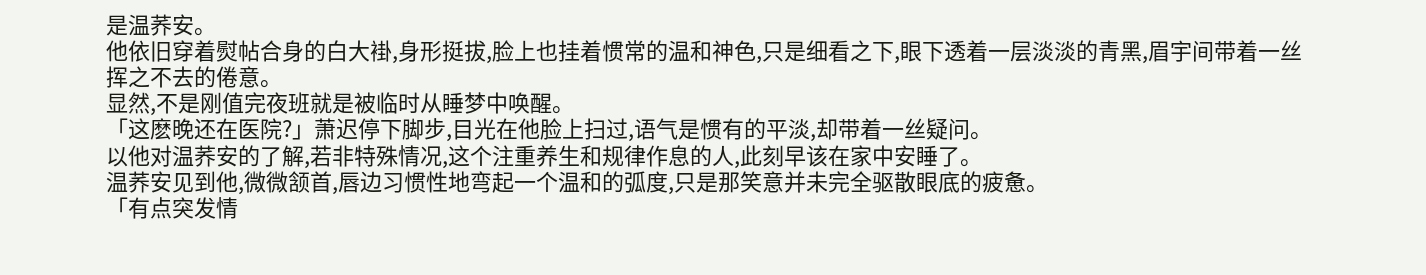是温荞安。
他依旧穿着熨帖合身的白大褂,身形挺拔,脸上也挂着惯常的温和神色,只是细看之下,眼下透着一层淡淡的青黑,眉宇间带着一丝挥之不去的倦意。
显然,不是刚值完夜班就是被临时从睡梦中唤醒。
「这麽晚还在医院?」萧迟停下脚步,目光在他脸上扫过,语气是惯有的平淡,却带着一丝疑问。
以他对温荞安的了解,若非特殊情况,这个注重养生和规律作息的人,此刻早该在家中安睡了。
温荞安见到他,微微颔首,唇边习惯性地弯起一个温和的弧度,只是那笑意并未完全驱散眼底的疲惫。
「有点突发情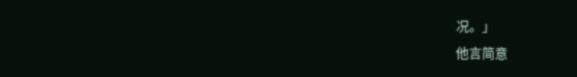况。」
他言简意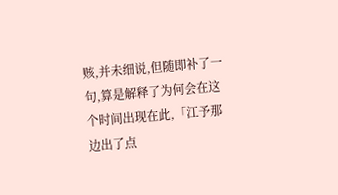赅,并未细说,但随即补了一句,算是解释了为何会在这个时间出现在此,「江予那边出了点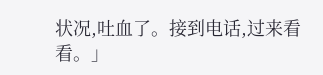状况,吐血了。接到电话,过来看看。」